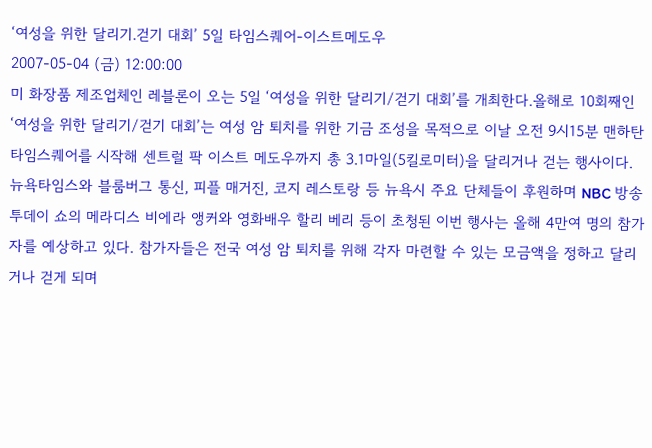‘여성을 위한 달리기.걷기 대회’ 5일 타임스퀘어-이스트메도우
2007-05-04 (금) 12:00:00
미 화장품 제조업체인 레블론이 오는 5일 ‘여성을 위한 달리기/걷기 대회’를 개최한다.올해로 10회째인 ‘여성을 위한 달리기/걷기 대회’는 여성 암 퇴치를 위한 기금 조성을 목적으로 이날 오전 9시15분 맨하탄 타임스퀘어를 시작해 센트럴 팍 이스트 메도우까지 총 3.1마일(5킬로미터)을 달리거나 걷는 행사이다.
뉴욕타임스와 블룸버그 통신, 피플 매거진, 코지 레스토랑 등 뉴욕시 주요 단체들이 후원하며 NBC 방송 투데이 쇼의 메라디스 비에라 앵커와 영화배우 할리 베리 등이 초청된 이번 행사는 올해 4만여 명의 참가자를 예상하고 있다. 참가자들은 전국 여성 암 퇴치를 위해 각자 마련할 수 있는 모금액을 정하고 달리거나 걷게 되며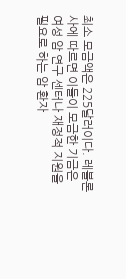최소 모금액은 225달러이다. 레블론사에 따르면 이들이 모금한 기금은 여성 암 연구 센터나 재정적 지원을 필요로 하는 암 환자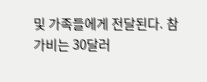및 가족들에게 전달된다. 참가비는 30달러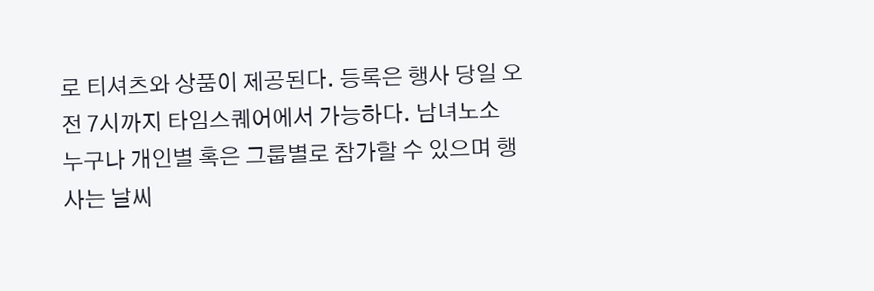로 티셔츠와 상품이 제공된다. 등록은 행사 당일 오전 7시까지 타임스퀘어에서 가능하다. 남녀노소 누구나 개인별 혹은 그룹별로 참가할 수 있으며 행사는 날씨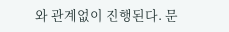와 관계없이 진행된다. 문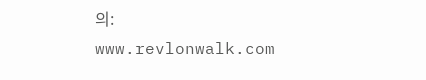의: www.revlonwalk.com